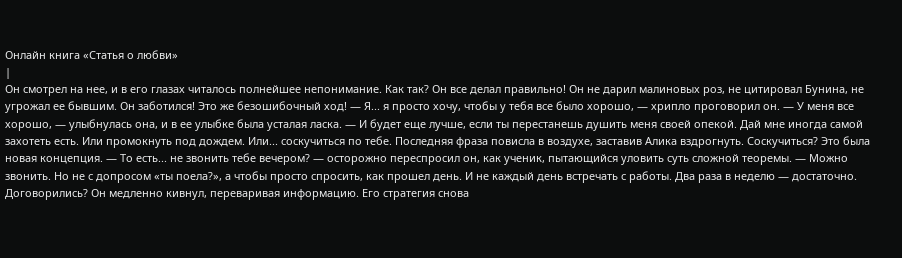Онлайн книга «Статья о любви»
|
Он смотрел на нее, и в его глазах читалось полнейшее непонимание. Как так? Он все делал правильно! Он не дарил малиновых роз, не цитировал Бунина, не угрожал ее бывшим. Он заботился! Это же безошибочный ход! — Я... я просто хочу, чтобы у тебя все было хорошо, — хрипло проговорил он. — У меня все хорошо, — улыбнулась она, и в ее улыбке была усталая ласка. — И будет еще лучше, если ты перестанешь душить меня своей опекой. Дай мне иногда самой захотеть есть. Или промокнуть под дождем. Или... соскучиться по тебе. Последняя фраза повисла в воздухе, заставив Алика вздрогнуть. Соскучиться? Это была новая концепция. — То есть... не звонить тебе вечером? — осторожно переспросил он, как ученик, пытающийся уловить суть сложной теоремы. — Можно звонить. Но не с допросом «ты поела?», а чтобы просто спросить, как прошел день. И не каждый день встречать с работы. Два раза в неделю — достаточно. Договорились? Он медленно кивнул, переваривая информацию. Его стратегия снова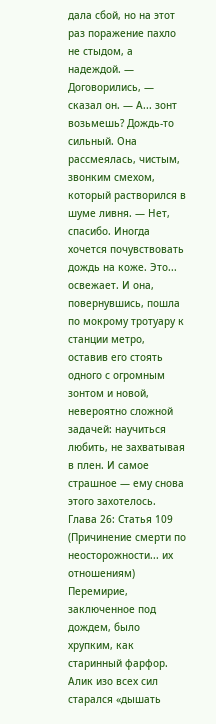дала сбой, но на этот раз поражение пахло не стыдом, а надеждой. — Договорились, — сказал он. — А... зонт возьмешь? Дождь-то сильный. Она рассмеялась, чистым, звонким смехом, который растворился в шуме ливня. — Нет, спасибо. Иногда хочется почувствовать дождь на коже. Это... освежает. И она, повернувшись, пошла по мокрому тротуару к станции метро, оставив его стоять одного с огромным зонтом и новой, невероятно сложной задачей: научиться любить, не захватывая в плен. И самое страшное — ему снова этого захотелось. Глава 26: Статья 109 (Причинение смерти по неосторожности... их отношениям) Перемирие, заключенное под дождем, было хрупким, как старинный фарфор. Алик изо всех сил старался «дышать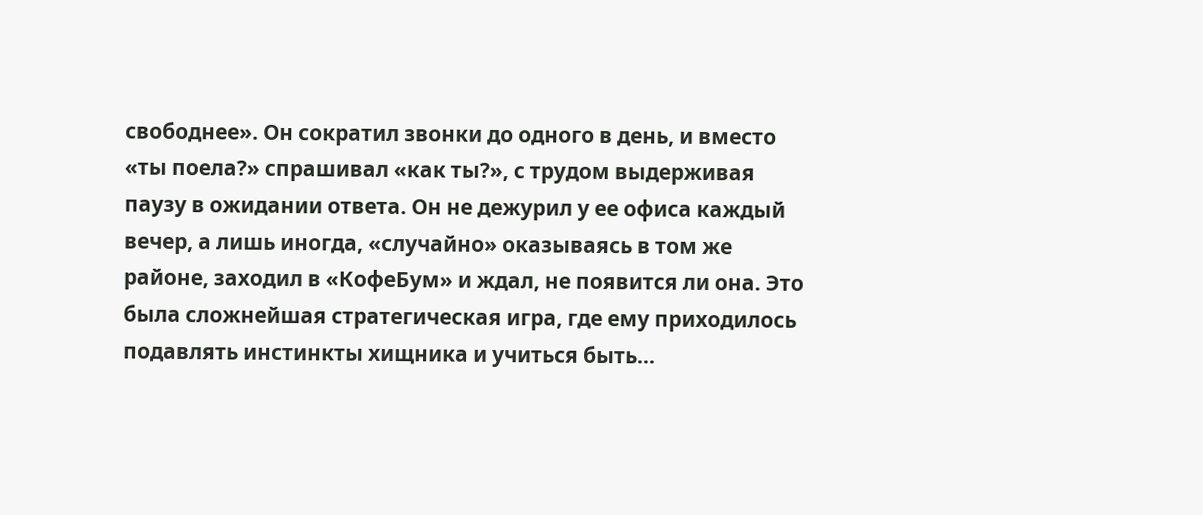свободнее». Он сократил звонки до одного в день, и вместо «ты поела?» спрашивал «как ты?», с трудом выдерживая паузу в ожидании ответа. Он не дежурил у ее офиса каждый вечер, а лишь иногда, «случайно» оказываясь в том же районе, заходил в «КофеБум» и ждал, не появится ли она. Это была сложнейшая стратегическая игра, где ему приходилось подавлять инстинкты хищника и учиться быть…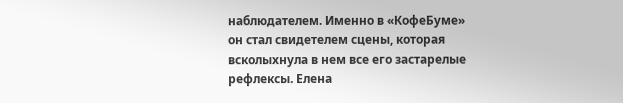наблюдателем. Именно в «КофеБуме» он стал свидетелем сцены, которая всколыхнула в нем все его застарелые рефлексы. Елена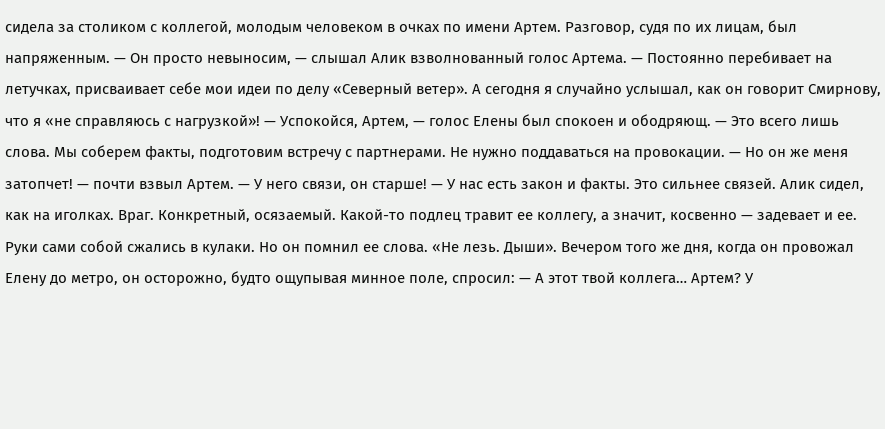сидела за столиком с коллегой, молодым человеком в очках по имени Артем. Разговор, судя по их лицам, был напряженным. — Он просто невыносим, — слышал Алик взволнованный голос Артема. — Постоянно перебивает на летучках, присваивает себе мои идеи по делу «Северный ветер». А сегодня я случайно услышал, как он говорит Смирнову, что я «не справляюсь с нагрузкой»! — Успокойся, Артем, — голос Елены был спокоен и ободряющ. — Это всего лишь слова. Мы соберем факты, подготовим встречу с партнерами. Не нужно поддаваться на провокации. — Но он же меня затопчет! — почти взвыл Артем. — У него связи, он старше! — У нас есть закон и факты. Это сильнее связей. Алик сидел, как на иголках. Враг. Конкретный, осязаемый. Какой-то подлец травит ее коллегу, а значит, косвенно — задевает и ее. Руки сами собой сжались в кулаки. Но он помнил ее слова. «Не лезь. Дыши». Вечером того же дня, когда он провожал Елену до метро, он осторожно, будто ощупывая минное поле, спросил: — А этот твой коллега… Артем? У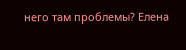него там проблемы? Елена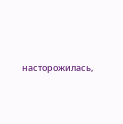насторожилась,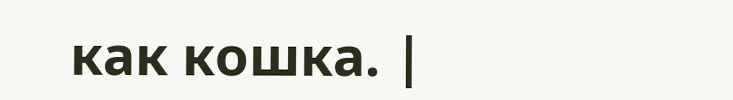как кошка. |